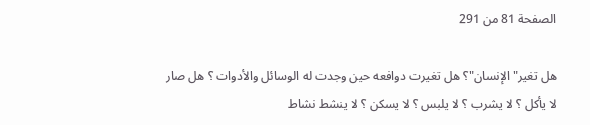الصفحة 81 من 291

هل تغير"الإنسان"؟ هل تغيرت دوافعه حين وجدت له الوسائل والأدوات ؟ هل صار لا يأكل ؟ لا يشرب ؟ لا يلبس ؟ لا يسكن ؟ لا ينشط نشاط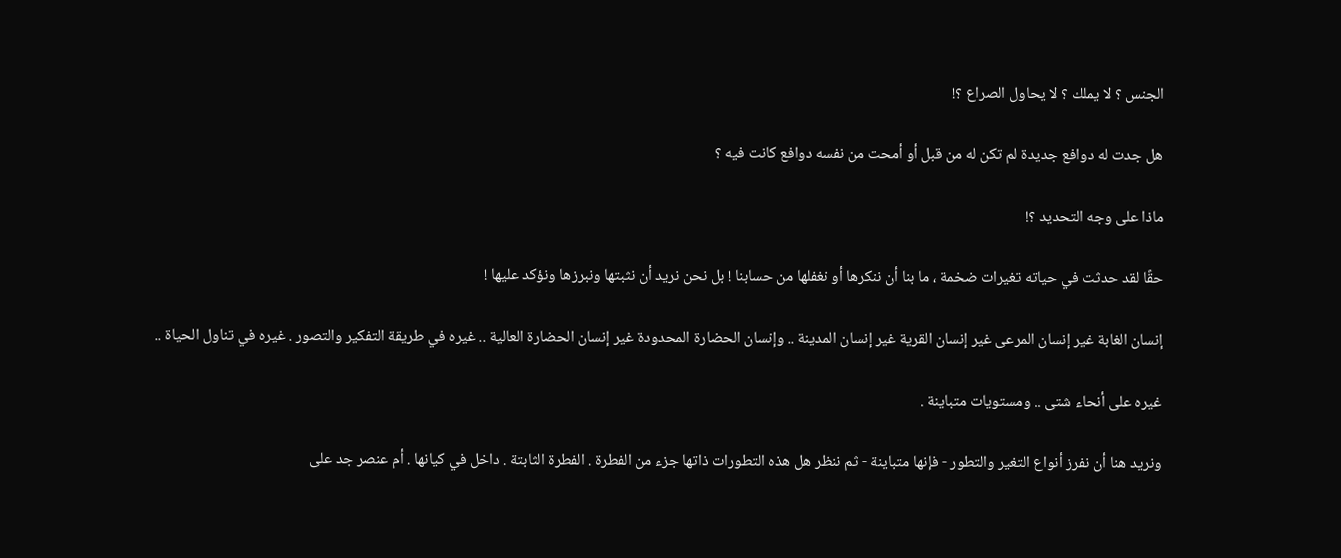الجنس ؟ لا يملك ؟ لا يحاول الصراع ؟!

هل جدت له دوافع جديدة لم تكن له من قبل أو أمحت من نفسه دوافع كانت فيه ؟

ماذا على وجه التحديد ؟!

حقًا لقد حدثت في حياته تغيرات ضخمة ، ما بنا أن ننكرها أو نغفلها من حسابنا ! بل نحن نريد أن نثبتها ونبرزها ونؤكد عليها !

إنسان الغابة غير إنسان المرعى غير إنسان القرية غير إنسان المدينة .. وإنسان الحضارة المحدودة غير إنسان الحضارة العالية .. غيره في طريقة التفكير والتصور . غيره في تناول الحياة ..

غيره على أنحاء شتى .. ومستويات متباينة .

ونريد هنا أن نفرز أنواع التغير والتطور - فإنها متباينة - ثم ننظر هل هذه التطورات ذاتها جزء من الفطرة . الفطرة الثابتة . داخل في كيانها . أم عنصر جد على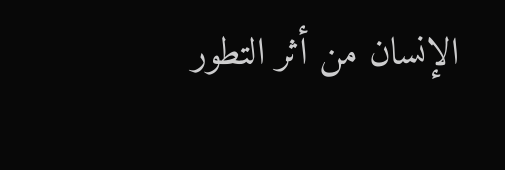الإنسان من أثر التطور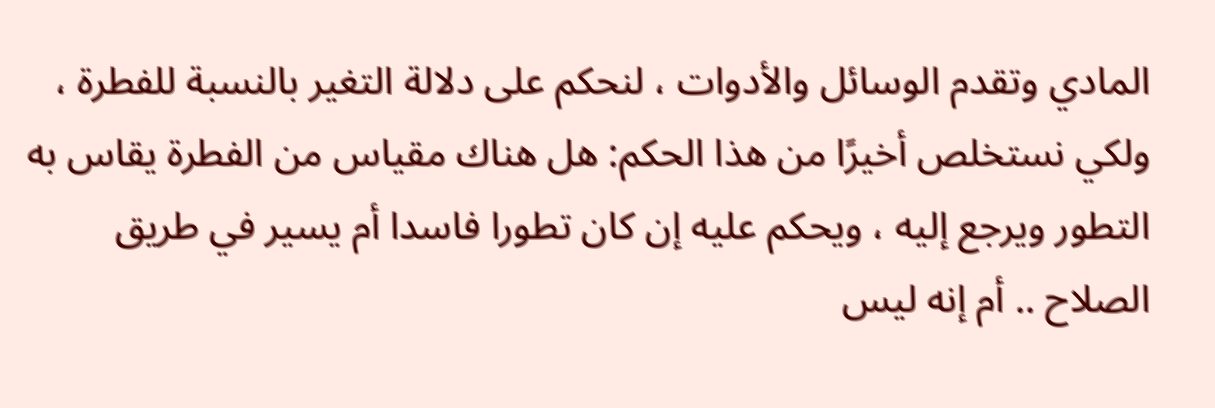المادي وتقدم الوسائل والأدوات ، لنحكم على دلالة التغير بالنسبة للفطرة ، ولكي نستخلص أخيرًا من هذا الحكم: هل هناك مقياس من الفطرة يقاس به التطور ويرجع إليه ، ويحكم عليه إن كان تطورا فاسدا أم يسير في طريق الصلاح .. أم إنه ليس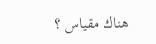هناك مقياس ؟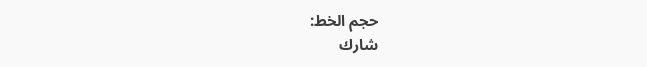حجم الخط:
شارك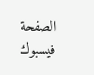الصفحة
فيسبوك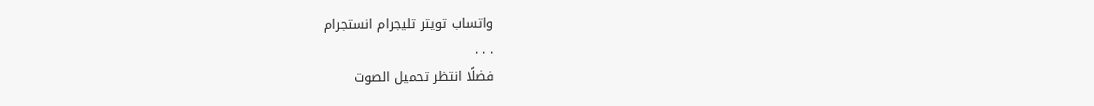واتساب تويتر تليجرام انستجرام
. . .
فضلًا انتظر تحميل الصوت